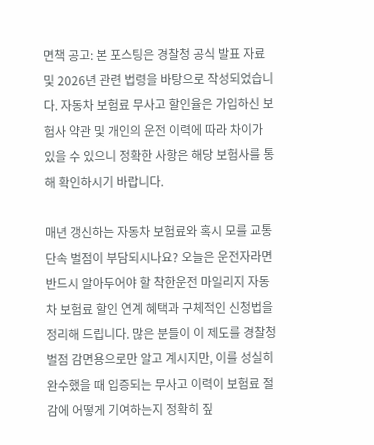면책 공고: 본 포스팅은 경찰청 공식 발표 자료 및 2026년 관련 법령을 바탕으로 작성되었습니다. 자동차 보험료 무사고 할인율은 가입하신 보험사 약관 및 개인의 운전 이력에 따라 차이가 있을 수 있으니 정확한 사항은 해당 보험사를 통해 확인하시기 바랍니다.

매년 갱신하는 자동차 보험료와 혹시 모를 교통 단속 벌점이 부담되시나요? 오늘은 운전자라면 반드시 알아두어야 할 착한운전 마일리지 자동차 보험료 할인 연계 혜택과 구체적인 신청법을 정리해 드립니다. 많은 분들이 이 제도를 경찰청 벌점 감면용으로만 알고 계시지만, 이를 성실히 완수했을 때 입증되는 무사고 이력이 보험료 절감에 어떻게 기여하는지 정확히 짚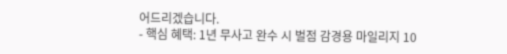어드리겠습니다.
- 핵심 혜택: 1년 무사고 완수 시 벌점 감경용 마일리지 10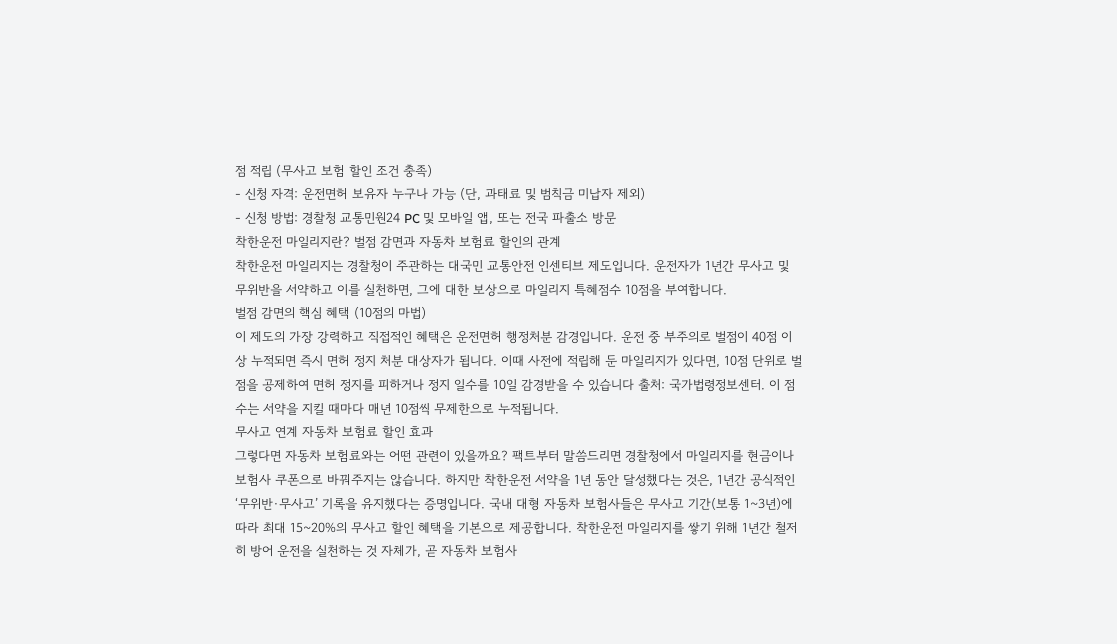점 적립 (무사고 보험 할인 조건 충족)
- 신청 자격: 운전면허 보유자 누구나 가능 (단, 과태료 및 범칙금 미납자 제외)
- 신청 방법: 경찰청 교통민원24 PC 및 모바일 앱, 또는 전국 파출소 방문
착한운전 마일리지란? 벌점 감면과 자동차 보험료 할인의 관계
착한운전 마일리지는 경찰청이 주관하는 대국민 교통안전 인센티브 제도입니다. 운전자가 1년간 무사고 및 무위반을 서약하고 이를 실천하면, 그에 대한 보상으로 마일리지 특혜점수 10점을 부여합니다.
벌점 감면의 핵심 혜택 (10점의 마법)
이 제도의 가장 강력하고 직접적인 혜택은 운전면허 행정처분 감경입니다. 운전 중 부주의로 벌점이 40점 이상 누적되면 즉시 면허 정지 처분 대상자가 됩니다. 이때 사전에 적립해 둔 마일리지가 있다면, 10점 단위로 벌점을 공제하여 면허 정지를 피하거나 정지 일수를 10일 감경받을 수 있습니다 출처: 국가법령정보센터. 이 점수는 서약을 지킬 때마다 매년 10점씩 무제한으로 누적됩니다.
무사고 연계 자동차 보험료 할인 효과
그렇다면 자동차 보험료와는 어떤 관련이 있을까요? 팩트부터 말씀드리면 경찰청에서 마일리지를 현금이나 보험사 쿠폰으로 바꿔주지는 않습니다. 하지만 착한운전 서약을 1년 동안 달성했다는 것은, 1년간 공식적인 ‘무위반·무사고’ 기록을 유지했다는 증명입니다. 국내 대형 자동차 보험사들은 무사고 기간(보통 1~3년)에 따라 최대 15~20%의 무사고 할인 혜택을 기본으로 제공합니다. 착한운전 마일리지를 쌓기 위해 1년간 철저히 방어 운전을 실천하는 것 자체가, 곧 자동차 보험사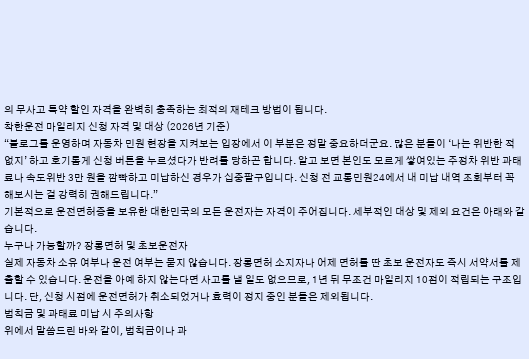의 무사고 특약 할인 자격을 완벽히 충족하는 최적의 재테크 방법이 됩니다.
착한운전 마일리지 신청 자격 및 대상 (2026년 기준)
“블로그를 운영하며 자동차 민원 현장을 지켜보는 입장에서 이 부분은 정말 중요하더군요. 많은 분들이 ‘나는 위반한 적 없지’ 하고 호기롭게 신청 버튼을 누르셨다가 반려를 당하곤 합니다. 알고 보면 본인도 모르게 쌓여있는 주정차 위반 과태료나 속도위반 3만 원을 깜빡하고 미납하신 경우가 십중팔구입니다. 신청 전 교통민원24에서 내 미납 내역 조회부터 꼭 해보시는 걸 강력히 권해드립니다.”
기본적으로 운전면허증을 보유한 대한민국의 모든 운전자는 자격이 주어집니다. 세부적인 대상 및 제외 요건은 아래와 같습니다.
누구나 가능할까? 장롱면허 및 초보운전자
실제 자동차 소유 여부나 운전 여부는 묻지 않습니다. 장롱면허 소지자나 어제 면허를 딴 초보 운전자도 즉시 서약서를 제출할 수 있습니다. 운전을 아예 하지 않는다면 사고를 낼 일도 없으므로, 1년 뒤 무조건 마일리지 10점이 적립되는 구조입니다. 단, 신청 시점에 운전면허가 취소되었거나 효력이 정지 중인 분들은 제외됩니다.
범칙금 및 과태료 미납 시 주의사항
위에서 말씀드린 바와 같이, 범칙금이나 과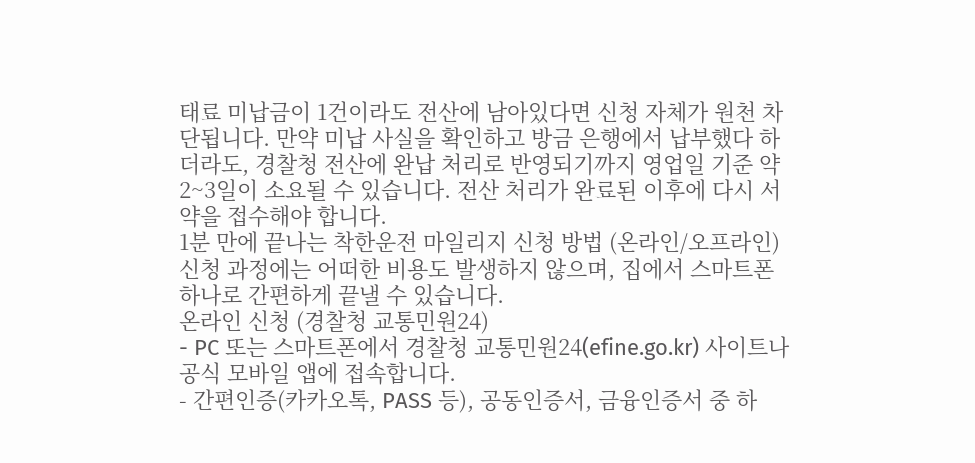태료 미납금이 1건이라도 전산에 남아있다면 신청 자체가 원천 차단됩니다. 만약 미납 사실을 확인하고 방금 은행에서 납부했다 하더라도, 경찰청 전산에 완납 처리로 반영되기까지 영업일 기준 약 2~3일이 소요될 수 있습니다. 전산 처리가 완료된 이후에 다시 서약을 접수해야 합니다.
1분 만에 끝나는 착한운전 마일리지 신청 방법 (온라인/오프라인)
신청 과정에는 어떠한 비용도 발생하지 않으며, 집에서 스마트폰 하나로 간편하게 끝낼 수 있습니다.
온라인 신청 (경찰청 교통민원24)
- PC 또는 스마트폰에서 경찰청 교통민원24(efine.go.kr) 사이트나 공식 모바일 앱에 접속합니다.
- 간편인증(카카오톡, PASS 등), 공동인증서, 금융인증서 중 하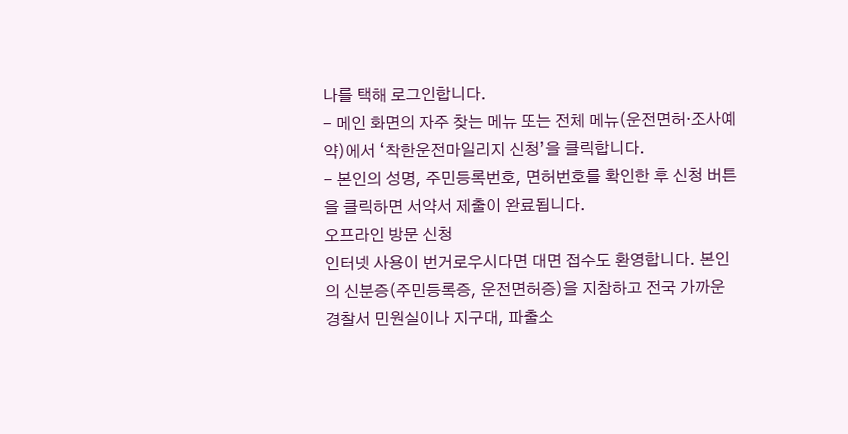나를 택해 로그인합니다.
- 메인 화면의 자주 찾는 메뉴 또는 전체 메뉴(운전면허·조사예약)에서 ‘착한운전마일리지 신청’을 클릭합니다.
- 본인의 성명, 주민등록번호, 면허번호를 확인한 후 신청 버튼을 클릭하면 서약서 제출이 완료됩니다.
오프라인 방문 신청
인터넷 사용이 번거로우시다면 대면 접수도 환영합니다. 본인의 신분증(주민등록증, 운전면허증)을 지참하고 전국 가까운 경찰서 민원실이나 지구대, 파출소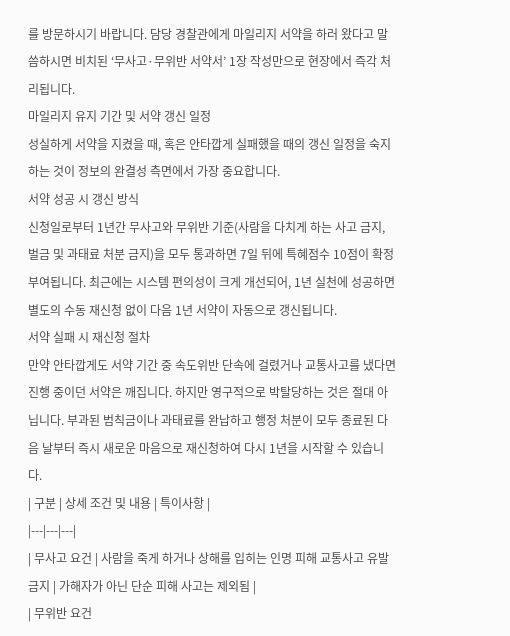를 방문하시기 바랍니다. 담당 경찰관에게 마일리지 서약을 하러 왔다고 말씀하시면 비치된 ‘무사고·무위반 서약서’ 1장 작성만으로 현장에서 즉각 처리됩니다.
마일리지 유지 기간 및 서약 갱신 일정
성실하게 서약을 지켰을 때, 혹은 안타깝게 실패했을 때의 갱신 일정을 숙지하는 것이 정보의 완결성 측면에서 가장 중요합니다.
서약 성공 시 갱신 방식
신청일로부터 1년간 무사고와 무위반 기준(사람을 다치게 하는 사고 금지, 벌금 및 과태료 처분 금지)을 모두 통과하면 7일 뒤에 특혜점수 10점이 확정 부여됩니다. 최근에는 시스템 편의성이 크게 개선되어, 1년 실천에 성공하면 별도의 수동 재신청 없이 다음 1년 서약이 자동으로 갱신됩니다.
서약 실패 시 재신청 절차
만약 안타깝게도 서약 기간 중 속도위반 단속에 걸렸거나 교통사고를 냈다면 진행 중이던 서약은 깨집니다. 하지만 영구적으로 박탈당하는 것은 절대 아닙니다. 부과된 범칙금이나 과태료를 완납하고 행정 처분이 모두 종료된 다음 날부터 즉시 새로운 마음으로 재신청하여 다시 1년을 시작할 수 있습니다.
| 구분 | 상세 조건 및 내용 | 특이사항 |
|---|---|---|
| 무사고 요건 | 사람을 죽게 하거나 상해를 입히는 인명 피해 교통사고 유발 금지 | 가해자가 아닌 단순 피해 사고는 제외됨 |
| 무위반 요건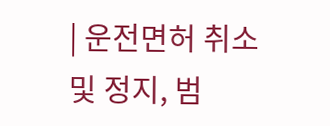| 운전면허 취소 및 정지, 범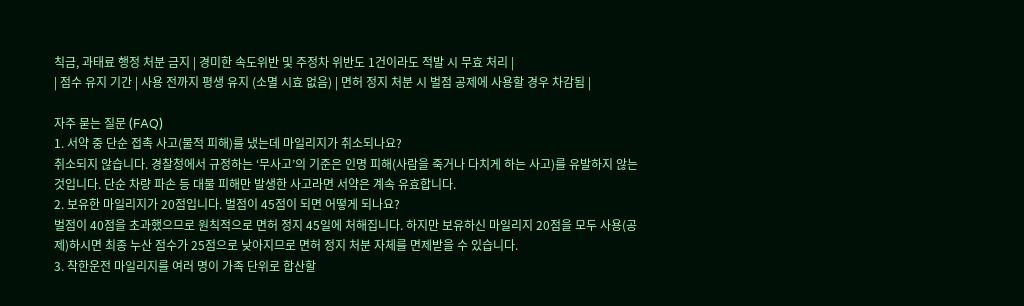칙금, 과태료 행정 처분 금지 | 경미한 속도위반 및 주정차 위반도 1건이라도 적발 시 무효 처리 |
| 점수 유지 기간 | 사용 전까지 평생 유지 (소멸 시효 없음) | 면허 정지 처분 시 벌점 공제에 사용할 경우 차감됨 |

자주 묻는 질문 (FAQ)
1. 서약 중 단순 접촉 사고(물적 피해)를 냈는데 마일리지가 취소되나요?
취소되지 않습니다. 경찰청에서 규정하는 ‘무사고’의 기준은 인명 피해(사람을 죽거나 다치게 하는 사고)를 유발하지 않는 것입니다. 단순 차량 파손 등 대물 피해만 발생한 사고라면 서약은 계속 유효합니다.
2. 보유한 마일리지가 20점입니다. 벌점이 45점이 되면 어떻게 되나요?
벌점이 40점을 초과했으므로 원칙적으로 면허 정지 45일에 처해집니다. 하지만 보유하신 마일리지 20점을 모두 사용(공제)하시면 최종 누산 점수가 25점으로 낮아지므로 면허 정지 처분 자체를 면제받을 수 있습니다.
3. 착한운전 마일리지를 여러 명이 가족 단위로 합산할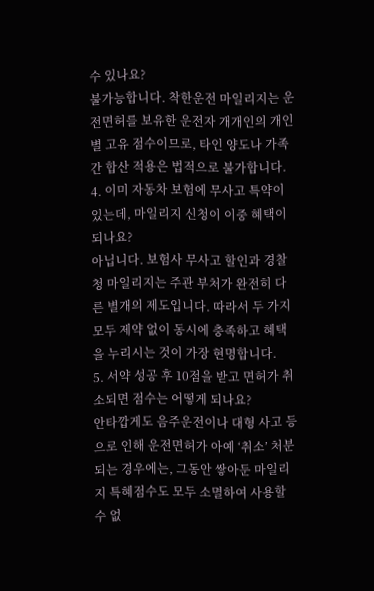수 있나요?
불가능합니다. 착한운전 마일리지는 운전면허를 보유한 운전자 개개인의 개인별 고유 점수이므로, 타인 양도나 가족 간 합산 적용은 법적으로 불가합니다.
4. 이미 자동차 보험에 무사고 특약이 있는데, 마일리지 신청이 이중 혜택이 되나요?
아닙니다. 보험사 무사고 할인과 경찰청 마일리지는 주관 부처가 완전히 다른 별개의 제도입니다. 따라서 두 가지 모두 제약 없이 동시에 충족하고 혜택을 누리시는 것이 가장 현명합니다.
5. 서약 성공 후 10점을 받고 면허가 취소되면 점수는 어떻게 되나요?
안타깝게도 음주운전이나 대형 사고 등으로 인해 운전면허가 아예 ‘취소’ 처분되는 경우에는, 그동안 쌓아둔 마일리지 특혜점수도 모두 소멸하여 사용할 수 없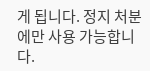게 됩니다. 정지 처분에만 사용 가능합니다.